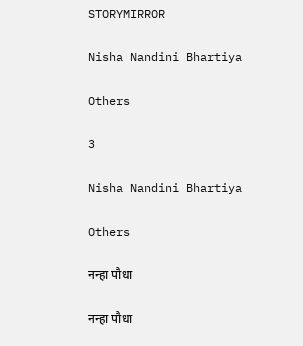STORYMIRROR

Nisha Nandini Bhartiya

Others

3

Nisha Nandini Bhartiya

Others

नन्हा पौधा

नन्हा पौधा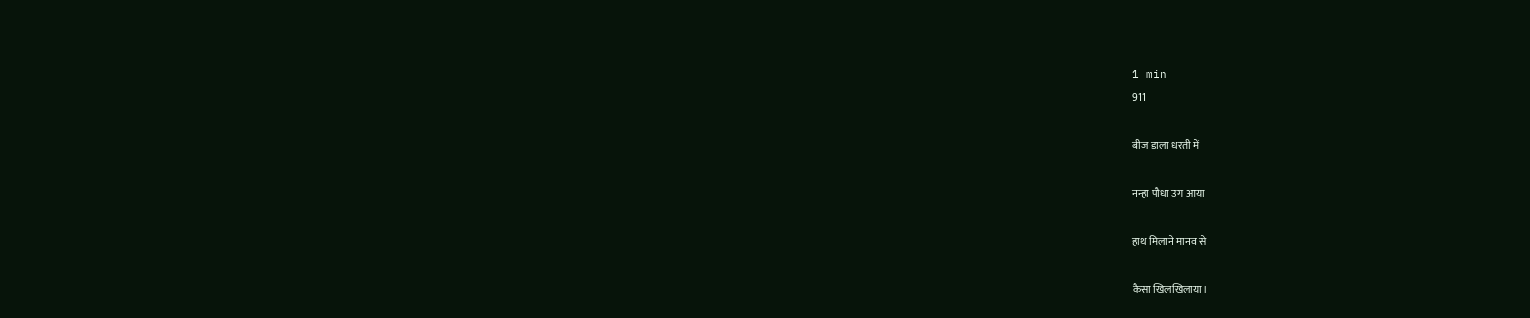1 min
911

बीज डाला धरती में

नन्हा पौधा उग आया

हाथ मिलाने मानव से

कैसा खिलखिलाया।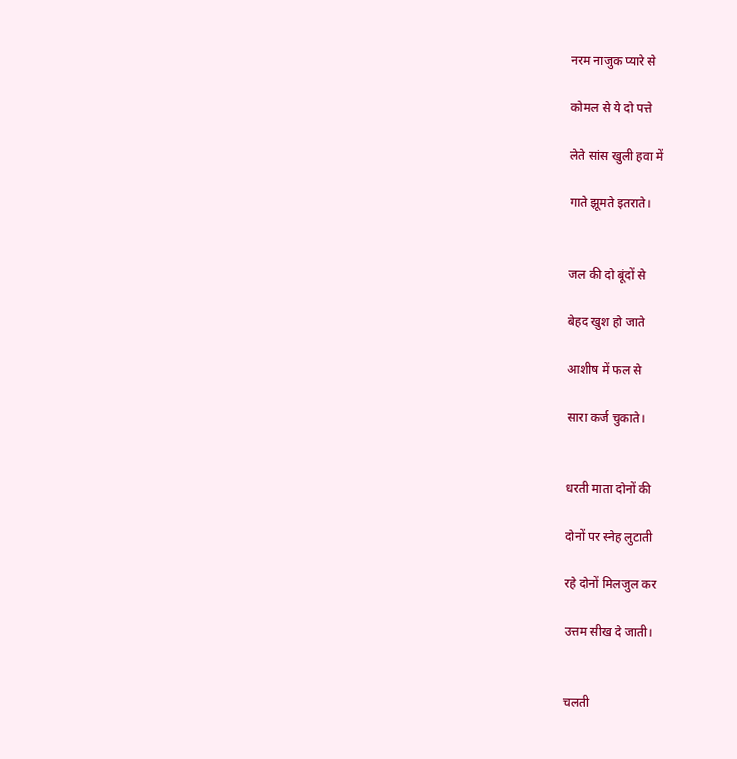नरम नाजुक प्यारे से

कोमल से ये दो पत्ते

लेते सांस खुली हवा में

गाते झूमते इतराते।


जल की दो बूंदों से

बेहद खुश हो जाते

आशीष में फल से

सारा कर्ज चुकाते।


धरती माता दोनों की

दोनों पर स्नेह लुटाती

रहे दोनों मिलजुल कर

उत्तम सीख दे जाती।


चलती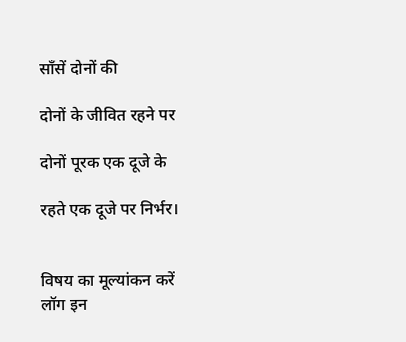साँसें दोनों की

दोनों के जीवित रहने पर

दोनों पूरक एक दूजे के

रहते एक दूजे पर निर्भर।


विषय का मूल्यांकन करें
लॉग इन